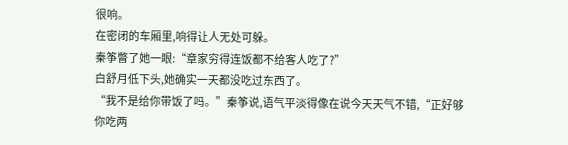很响。
在密闭的车厢里,响得让人无处可躲。
秦筝瞥了她一眼:“章家穷得连饭都不给客人吃了?”
白舒月低下头,她确实一天都没吃过东西了。
“我不是给你带饭了吗。”秦筝说,语气平淡得像在说今天天气不错,“正好够你吃两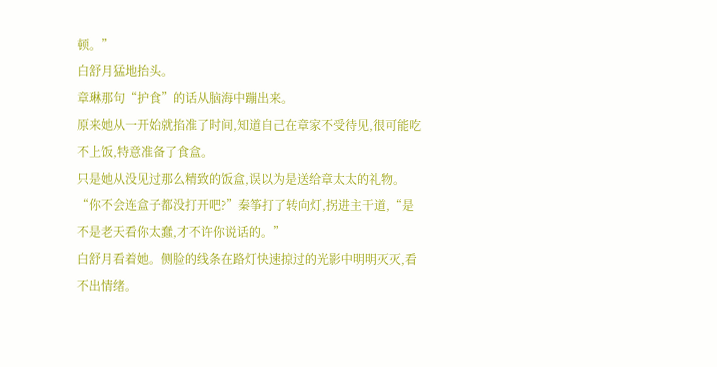顿。”
白舒月猛地抬头。
章琳那句“护食”的话从脑海中蹦出来。
原来她从一开始就掐准了时间,知道自己在章家不受待见,很可能吃不上饭,特意准备了食盒。
只是她从没见过那么精致的饭盒,误以为是送给章太太的礼物。
“你不会连盒子都没打开吧?”秦筝打了转向灯,拐进主干道,“是不是老天看你太蠢,才不许你说话的。”
白舒月看着她。侧脸的线条在路灯快速掠过的光影中明明灭灭,看不出情绪。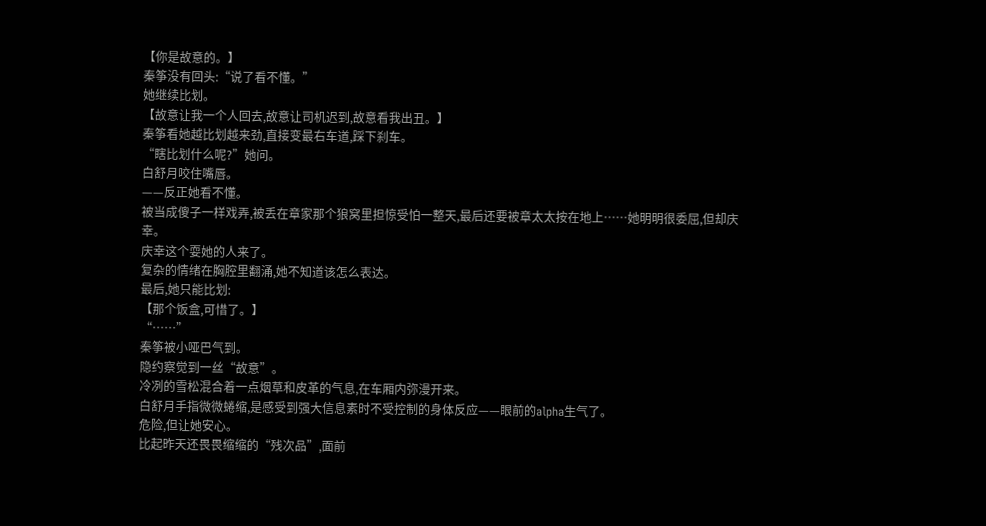【你是故意的。】
秦筝没有回头:“说了看不懂。”
她继续比划。
【故意让我一个人回去,故意让司机迟到,故意看我出丑。】
秦筝看她越比划越来劲,直接变最右车道,踩下刹车。
“瞎比划什么呢?”她问。
白舒月咬住嘴唇。
——反正她看不懂。
被当成傻子一样戏弄,被丢在章家那个狼窝里担惊受怕一整天,最后还要被章太太按在地上……她明明很委屈,但却庆幸。
庆幸这个耍她的人来了。
复杂的情绪在胸腔里翻涌,她不知道该怎么表达。
最后,她只能比划:
【那个饭盒,可惜了。】
“……”
秦筝被小哑巴气到。
隐约察觉到一丝“故意”。
冷冽的雪松混合着一点烟草和皮革的气息,在车厢内弥漫开来。
白舒月手指微微蜷缩,是感受到强大信息素时不受控制的身体反应——眼前的alpha生气了。
危险,但让她安心。
比起昨天还畏畏缩缩的“残次品”,面前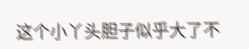这个小丫头胆子似乎大了不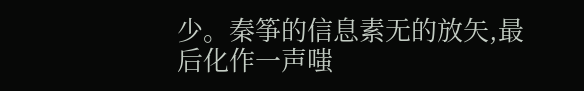少。秦筝的信息素无的放矢,最后化作一声嗤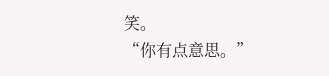笑。
“你有点意思。”